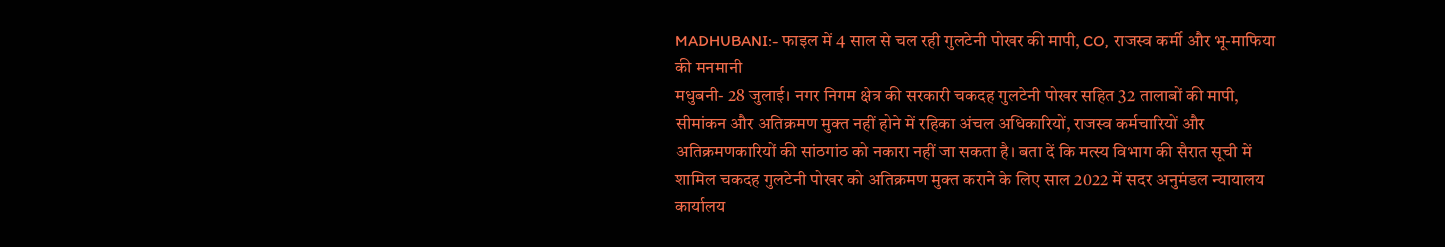MADHUBANI:- फाइल में 4 साल से चल रही गुलटेनी पोखर की मापी, CO, राजस्व कर्मी और भू-माफिया की मनमानी
मधुबनी- 28 जुलाई। नगर निगम क्षेत्र की सरकारी चकदह गुलटेनी पोखर सहित 32 तालाबों की मापी, सीमांकन और अतिक्रमण मुक्त नहीं होने में रहिका अंचल अधिकारियों, राजस्व कर्मचारियों और अतिक्रमणकारियों की सांठगांठ को नकारा नहीं जा सकता है। बता दें कि मत्स्य विभाग की सैरात सूची में शामिल चकदह गुलटेनी पोखर को अतिक्रमण मुक्त कराने के लिए साल 2022 में सदर अनुमंडल न्यायालय कार्यालय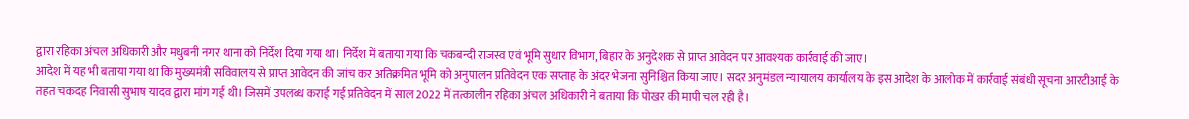द्वारा रहिका अंचल अधिकारी और मधुबनी नगर थाना को निर्देश दिया गया था। निर्देश में बताया गया कि चकबन्दी राजस्व एवं भूमि सुधार विभाग, बिहार के अनुदेशक से प्राप्त आवेदन पर आवश्यक कार्रवाई की जाए।
आदेश में यह भी बताया गया था कि मुख्यमंत्री सविवालय से प्राप्त आवेदन की जांच कर अतिक्रमित भूमि को अनुपालन प्रतिवेदन एक सप्ताह के अंदर भेजना सुनिश्चित किया जाए। सदर अनुमंडल न्यायालय कार्यालय के इस आदेश के आलोक में कार्रवाई संबंधी सूचना आरटीआई के तहत चकदह निवासी सुभाष यादव द्वारा मांग गई थी। जिसमें उपलब्ध कराई गई प्रतिवेदन में साल 2022 में तत्कालीन रहिका अंचल अधिकारी ने बताया कि पोखर की मापी चल रही है।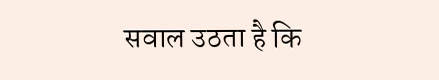सवाल उठता है कि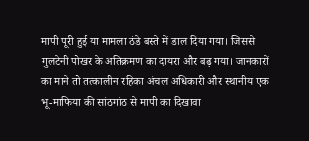मापी पूरी हुई या मामला ठंडे बस्ते में डाल दिया गया। जिससे गुलटेनी पोखर के अतिक्रमण का दायरा और बढ़ गया। जानकारों का माने तो तत्कालीन रहिका अंचल अधिकारी और स्थानीय एक भू-माफिया की सांठगांठ से मापी का दिखावा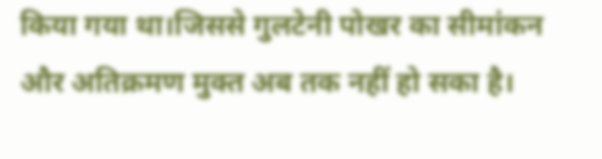किया गया था।जिससे गुलटेनी पोखर का सीमांकन और अतिक्रमण मुक्त अब तक नहीं हो सका है।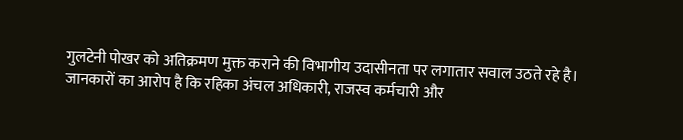गुलटेनी पोखर को अतिक्रमण मुक्त कराने की विभागीय उदासीनता पर लगातार सवाल उठते रहे है।
जानकारों का आरोप है कि रहिका अंचल अधिकारी, राजस्व कर्मचारी और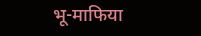भू-माफिया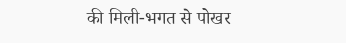की मिली-भगत से पोखर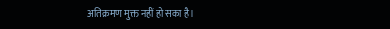अतिक्रमण मुक्त नहीं हो सका है।